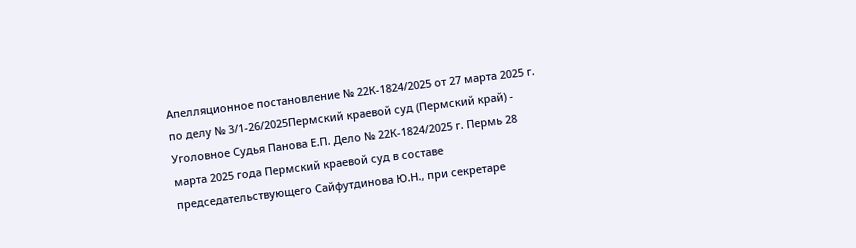Апелляционное постановление № 22К-1824/2025 от 27 марта 2025 г. по делу № 3/1-26/2025Пермский краевой суд (Пермский край) - Уголовное Судья Панова Е.П. Дело № 22К-1824/2025 г. Пермь 28 марта 2025 года Пермский краевой суд в составе председательствующего Сайфутдинова Ю.Н., при секретаре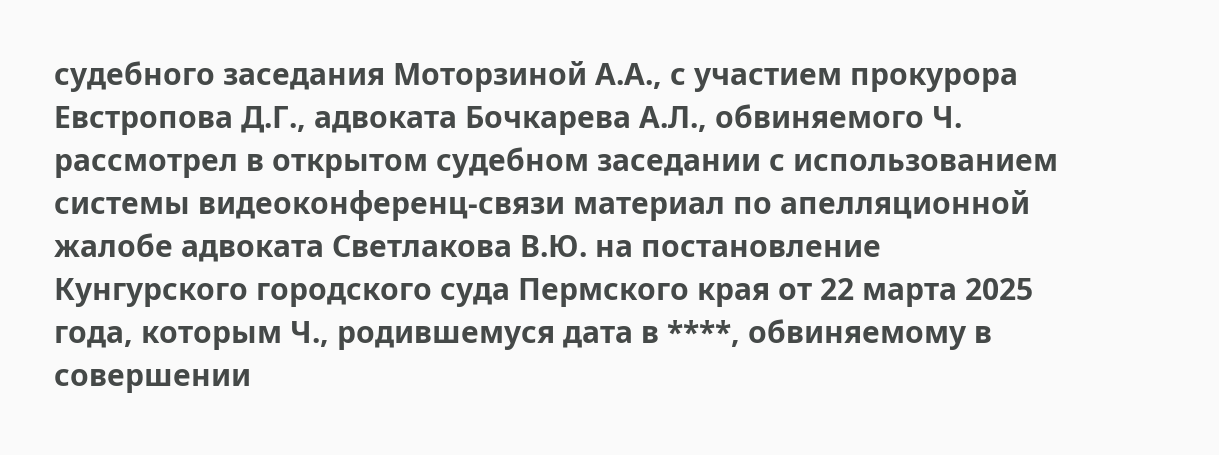судебного заседания Моторзиной А.А., с участием прокурора Евстропова Д.Г., адвоката Бочкарева А.Л., обвиняемого Ч. рассмотрел в открытом судебном заседании с использованием системы видеоконференц-связи материал по апелляционной жалобе адвоката Светлакова В.Ю. на постановление Кунгурского городского суда Пермского края от 22 марта 2025 года, которым Ч., родившемуся дата в ****, обвиняемому в совершении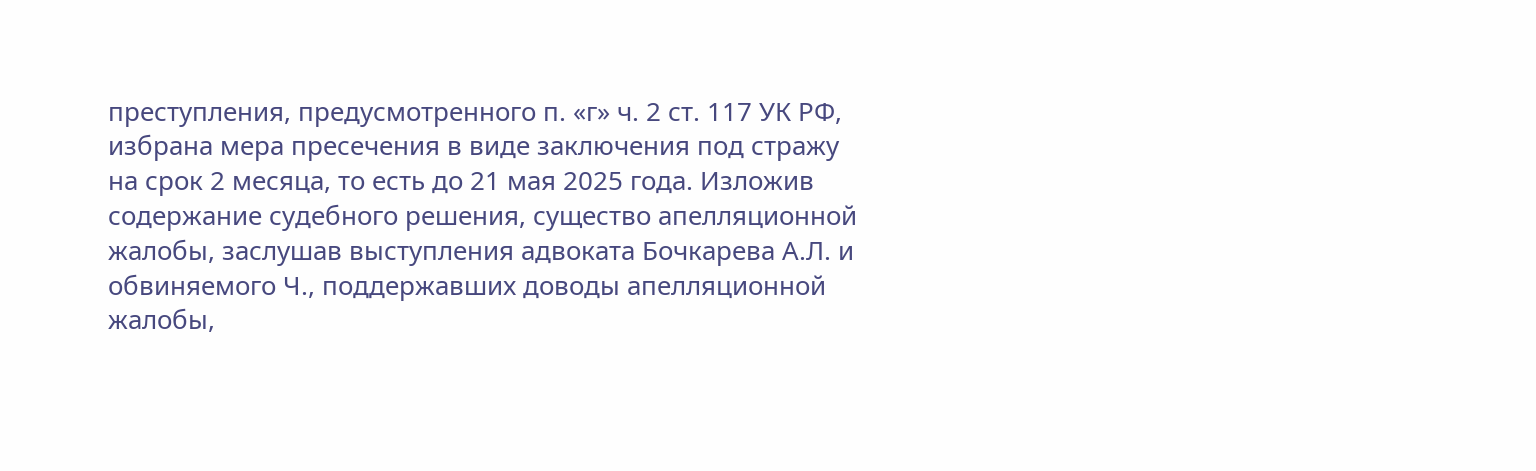преступления, предусмотренного п. «г» ч. 2 ст. 117 УК РФ, избрана мера пресечения в виде заключения под стражу на срок 2 месяца, то есть до 21 мая 2025 года. Изложив содержание судебного решения, существо апелляционной жалобы, заслушав выступления адвоката Бочкарева А.Л. и обвиняемого Ч., поддержавших доводы апелляционной жалобы,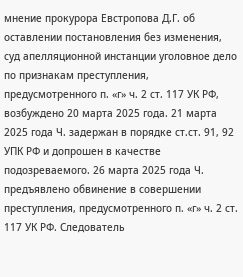мнение прокурора Евстропова Д.Г. об оставлении постановления без изменения, суд апелляционной инстанции уголовное дело по признакам преступления, предусмотренного п. «г» ч. 2 ст. 117 УК РФ, возбуждено 20 марта 2025 года. 21 марта 2025 года Ч. задержан в порядке ст.ст. 91, 92 УПК РФ и допрошен в качестве подозреваемого. 26 марта 2025 года Ч. предъявлено обвинение в совершении преступления, предусмотренного п. «г» ч. 2 ст. 117 УК РФ. Следователь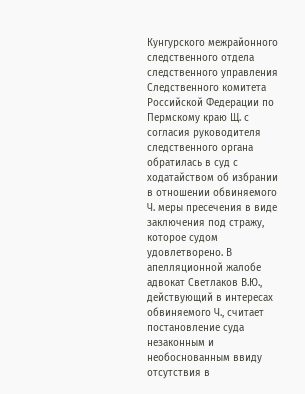Кунгурского межрайонного следственного отдела следственного управления Следственного комитета Российской Федерации по Пермскому краю Щ. с согласия руководителя следственного органа обратилась в суд с ходатайством об избрании в отношении обвиняемого Ч. меры пресечения в виде заключения под стражу, которое судом удовлетворено. В апелляционной жалобе адвокат Светлаков В.Ю., действующий в интересах обвиняемого Ч., считает постановление суда незаконным и необоснованным ввиду отсутствия в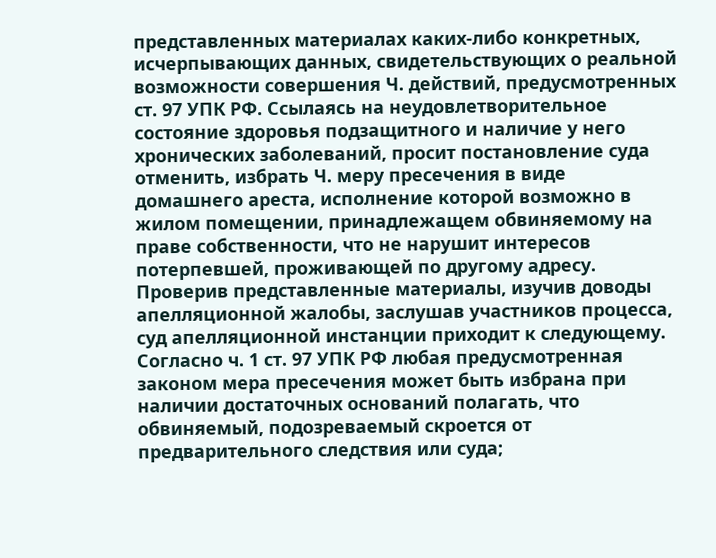представленных материалах каких-либо конкретных, исчерпывающих данных, свидетельствующих о реальной возможности совершения Ч. действий, предусмотренных ст. 97 УПК РФ. Ссылаясь на неудовлетворительное состояние здоровья подзащитного и наличие у него хронических заболеваний, просит постановление суда отменить, избрать Ч. меру пресечения в виде домашнего ареста, исполнение которой возможно в жилом помещении, принадлежащем обвиняемому на праве собственности, что не нарушит интересов потерпевшей, проживающей по другому адресу. Проверив представленные материалы, изучив доводы апелляционной жалобы, заслушав участников процесса, суд апелляционной инстанции приходит к следующему. Согласно ч. 1 ст. 97 УПК РФ любая предусмотренная законом мера пресечения может быть избрана при наличии достаточных оснований полагать, что обвиняемый, подозреваемый скроется от предварительного следствия или суда;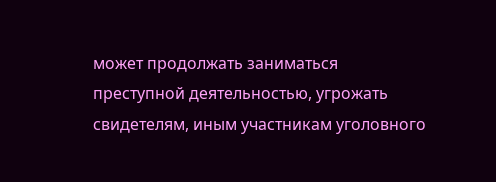может продолжать заниматься преступной деятельностью, угрожать свидетелям, иным участникам уголовного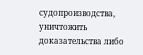судопроизводства, уничтожить доказательства либо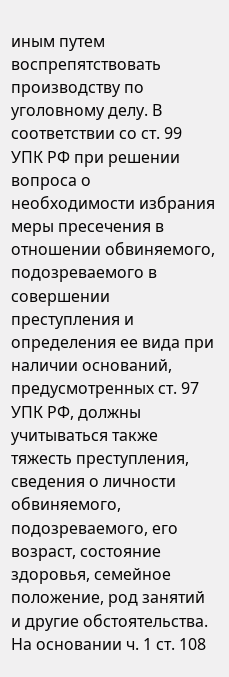иным путем воспрепятствовать производству по уголовному делу. В соответствии со ст. 99 УПК РФ при решении вопроса о необходимости избрания меры пресечения в отношении обвиняемого, подозреваемого в совершении преступления и определения ее вида при наличии оснований, предусмотренных ст. 97 УПК РФ, должны учитываться также тяжесть преступления, сведения о личности обвиняемого, подозреваемого, его возраст, состояние здоровья, семейное положение, род занятий и другие обстоятельства. На основании ч. 1 ст. 108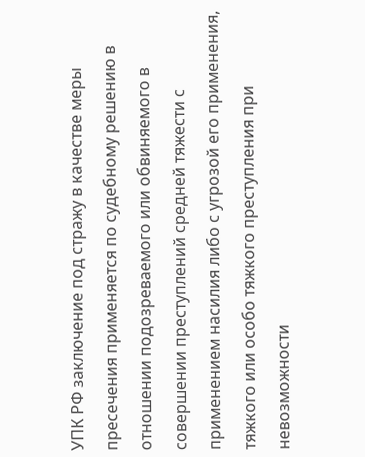УПК РФ заключение под стражу в качестве меры пресечения применяется по судебному решению в отношении подозреваемого или обвиняемого в совершении преступлений средней тяжести с применением насилия либо с угрозой его применения, тяжкого или особо тяжкого преступления при невозможности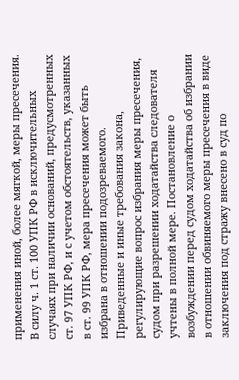применения иной, более мягкой, меры пресечения. В силу ч. 1 ст. 100 УПК РФ в исключительных случаях при наличии оснований, предусмотренных ст. 97 УПК РФ, и с учетом обстоятельств, указанных в ст. 99 УПК РФ, мера пресечения может быть избрана в отношении подозреваемого. Приведенные и иные требования закона, регулирующие вопрос избрания меры пресечения, судом при разрешении ходатайства следователя учтены в полной мере. Постановление о возбуждении перед судом ходатайства об избрании в отношении обвиняемого меры пресечения в виде заключения под стражу внесено в суд по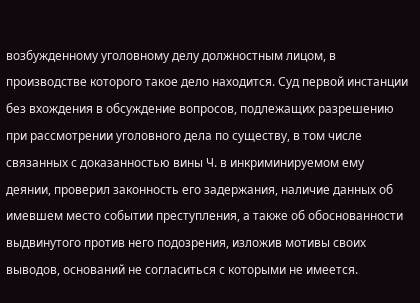возбужденному уголовному делу должностным лицом, в производстве которого такое дело находится. Суд первой инстанции без вхождения в обсуждение вопросов, подлежащих разрешению при рассмотрении уголовного дела по существу, в том числе связанных с доказанностью вины Ч. в инкриминируемом ему деянии, проверил законность его задержания, наличие данных об имевшем место событии преступления, а также об обоснованности выдвинутого против него подозрения, изложив мотивы своих выводов, оснований не согласиться с которыми не имеется.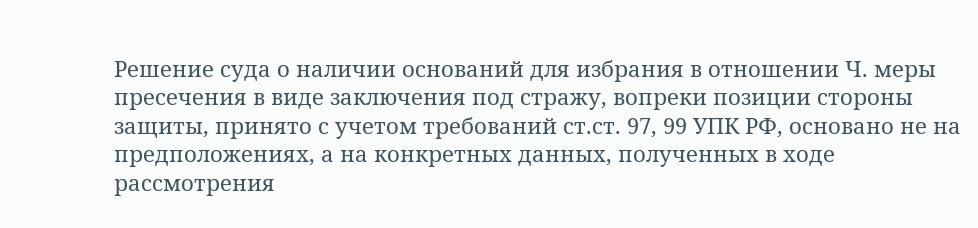Решение суда о наличии оснований для избрания в отношении Ч. меры пресечения в виде заключения под стражу, вопреки позиции стороны защиты, принято с учетом требований ст.ст. 97, 99 УПК РФ, основано не на предположениях, а на конкретных данных, полученных в ходе рассмотрения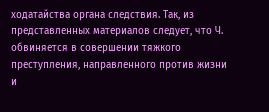ходатайства органа следствия. Так, из представленных материалов следует, что Ч. обвиняется в совершении тяжкого преступления, направленного против жизни и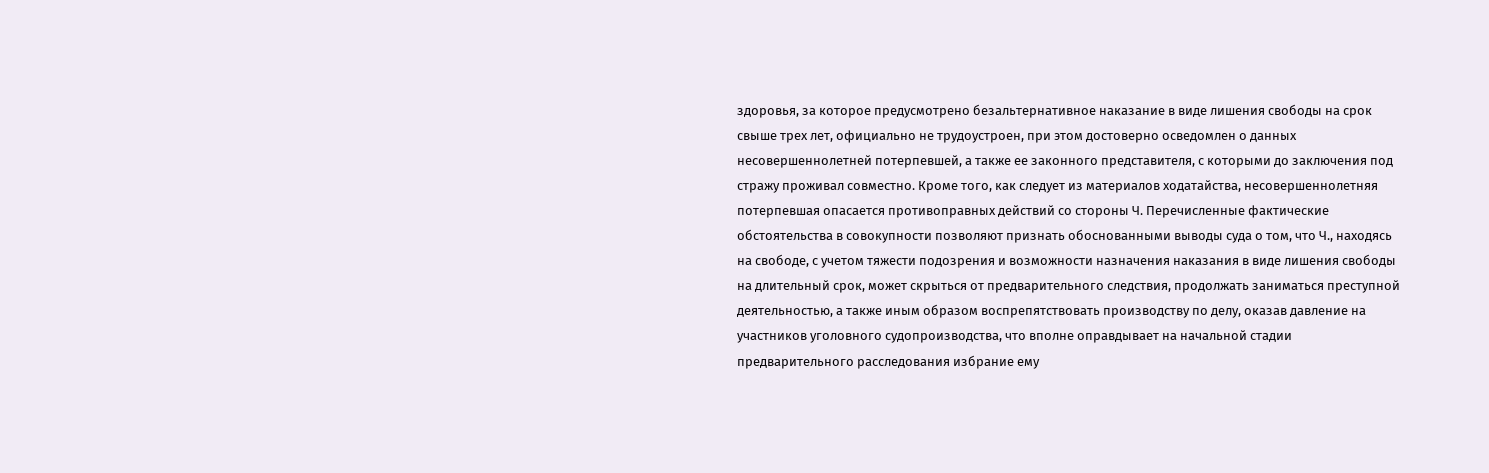здоровья, за которое предусмотрено безальтернативное наказание в виде лишения свободы на срок свыше трех лет, официально не трудоустроен, при этом достоверно осведомлен о данных несовершеннолетней потерпевшей, а также ее законного представителя, с которыми до заключения под стражу проживал совместно. Кроме того, как следует из материалов ходатайства, несовершеннолетняя потерпевшая опасается противоправных действий со стороны Ч. Перечисленные фактические обстоятельства в совокупности позволяют признать обоснованными выводы суда о том, что Ч., находясь на свободе, с учетом тяжести подозрения и возможности назначения наказания в виде лишения свободы на длительный срок, может скрыться от предварительного следствия, продолжать заниматься преступной деятельностью, а также иным образом воспрепятствовать производству по делу, оказав давление на участников уголовного судопроизводства, что вполне оправдывает на начальной стадии предварительного расследования избрание ему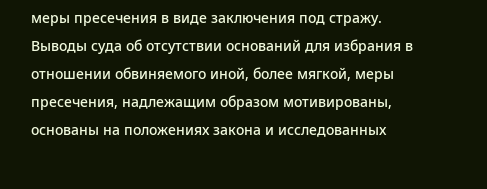меры пресечения в виде заключения под стражу. Выводы суда об отсутствии оснований для избрания в отношении обвиняемого иной, более мягкой, меры пресечения, надлежащим образом мотивированы, основаны на положениях закона и исследованных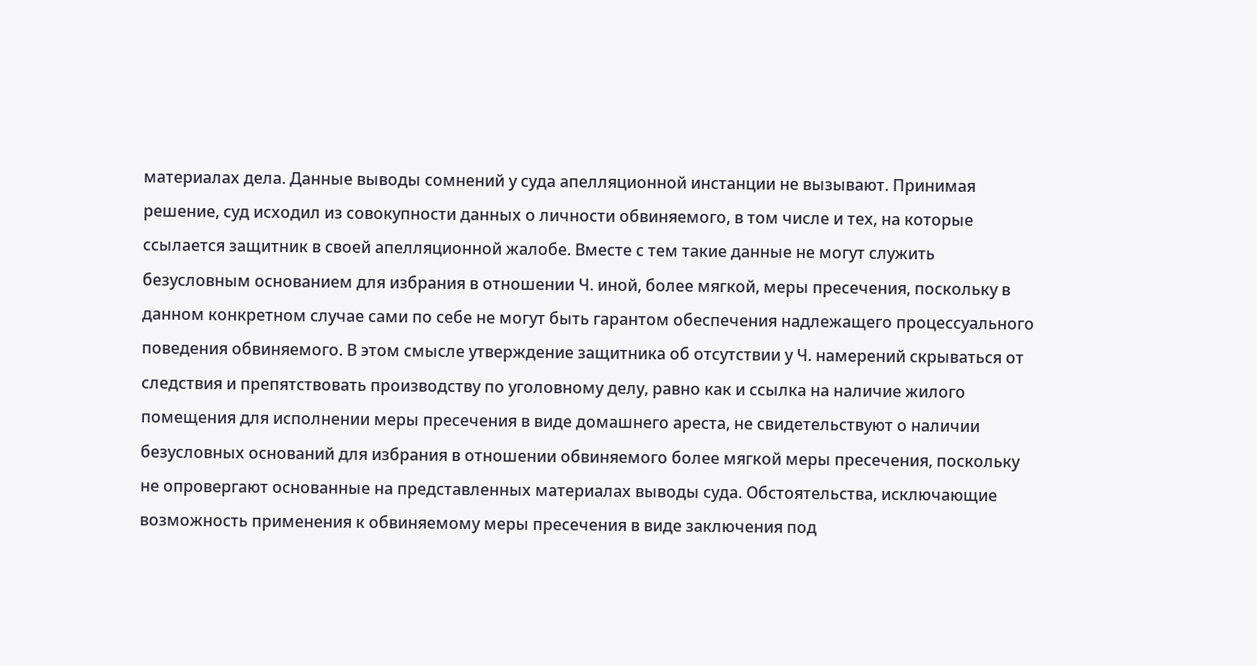материалах дела. Данные выводы сомнений у суда апелляционной инстанции не вызывают. Принимая решение, суд исходил из совокупности данных о личности обвиняемого, в том числе и тех, на которые ссылается защитник в своей апелляционной жалобе. Вместе с тем такие данные не могут служить безусловным основанием для избрания в отношении Ч. иной, более мягкой, меры пресечения, поскольку в данном конкретном случае сами по себе не могут быть гарантом обеспечения надлежащего процессуального поведения обвиняемого. В этом смысле утверждение защитника об отсутствии у Ч. намерений скрываться от следствия и препятствовать производству по уголовному делу, равно как и ссылка на наличие жилого помещения для исполнении меры пресечения в виде домашнего ареста, не свидетельствуют о наличии безусловных оснований для избрания в отношении обвиняемого более мягкой меры пресечения, поскольку не опровергают основанные на представленных материалах выводы суда. Обстоятельства, исключающие возможность применения к обвиняемому меры пресечения в виде заключения под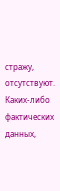стражу, отсутствуют. Каких-либо фактических данных,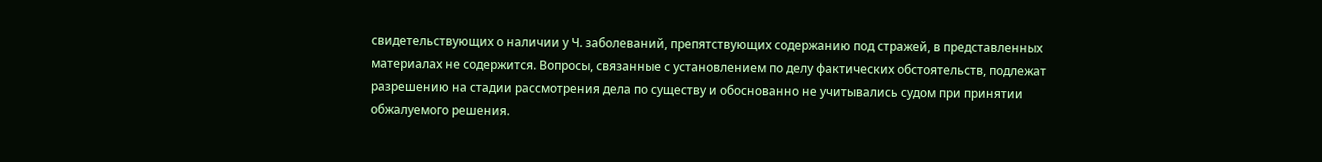свидетельствующих о наличии у Ч. заболеваний, препятствующих содержанию под стражей, в представленных материалах не содержится. Вопросы, связанные с установлением по делу фактических обстоятельств, подлежат разрешению на стадии рассмотрения дела по существу и обоснованно не учитывались судом при принятии обжалуемого решения.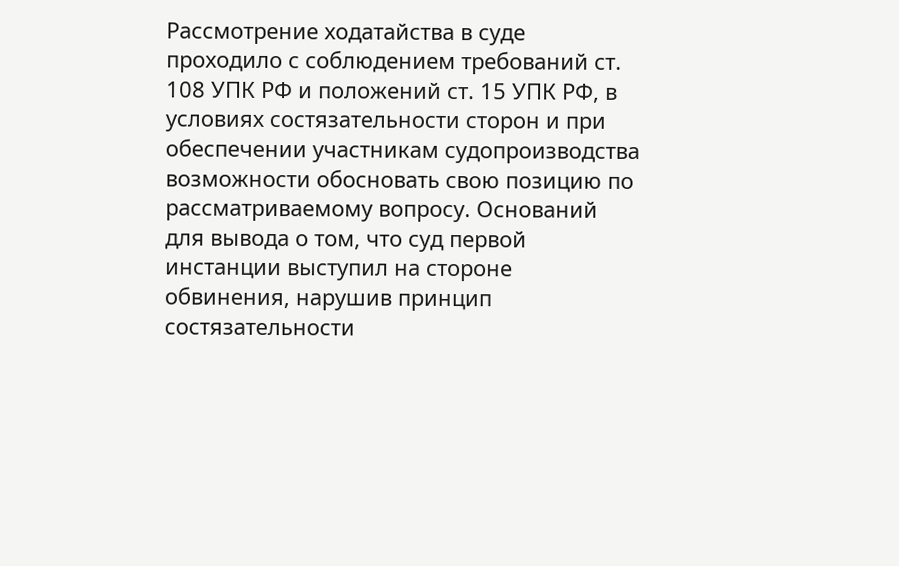Рассмотрение ходатайства в суде проходило с соблюдением требований ст. 108 УПК РФ и положений ст. 15 УПК РФ, в условиях состязательности сторон и при обеспечении участникам судопроизводства возможности обосновать свою позицию по рассматриваемому вопросу. Оснований для вывода о том, что суд первой инстанции выступил на стороне обвинения, нарушив принцип состязательности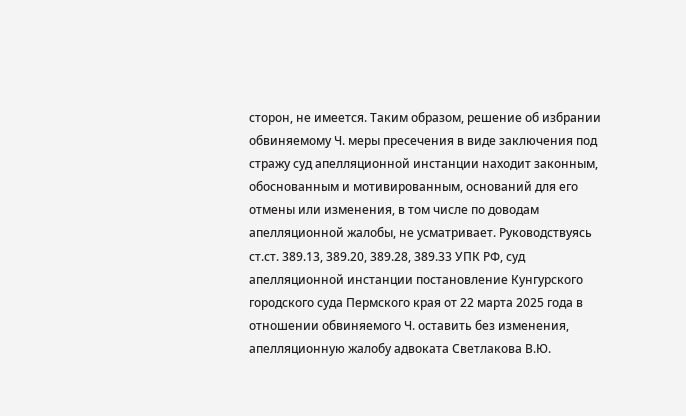сторон, не имеется. Таким образом, решение об избрании обвиняемому Ч. меры пресечения в виде заключения под стражу суд апелляционной инстанции находит законным, обоснованным и мотивированным, оснований для его отмены или изменения, в том числе по доводам апелляционной жалобы, не усматривает. Руководствуясь ст.ст. 389.13, 389.20, 389.28, 389.33 УПК РФ, суд апелляционной инстанции постановление Кунгурского городского суда Пермского края от 22 марта 2025 года в отношении обвиняемого Ч. оставить без изменения, апелляционную жалобу адвоката Светлакова В.Ю.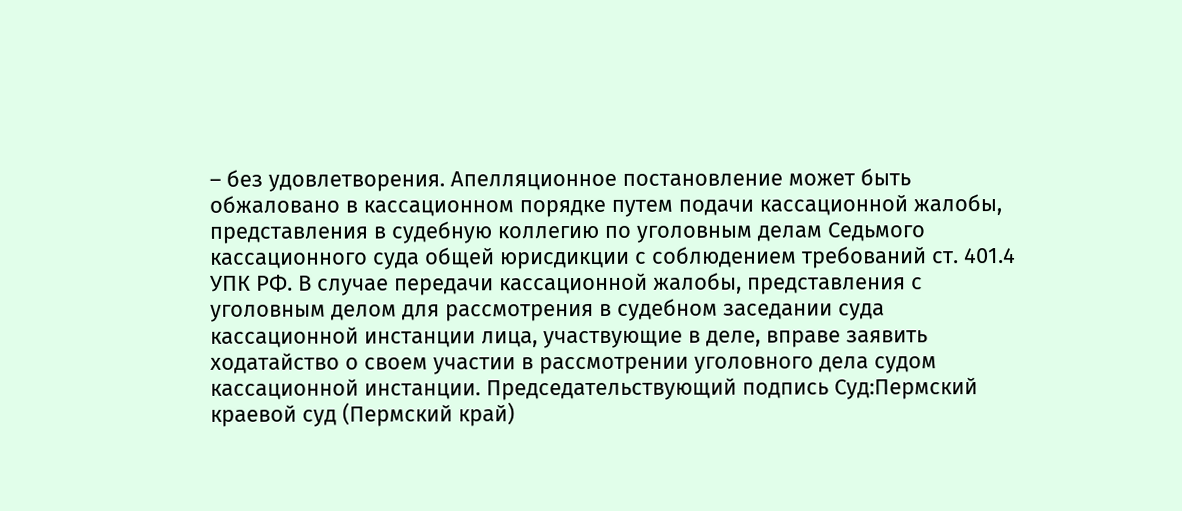– без удовлетворения. Апелляционное постановление может быть обжаловано в кассационном порядке путем подачи кассационной жалобы, представления в судебную коллегию по уголовным делам Седьмого кассационного суда общей юрисдикции с соблюдением требований ст. 401.4 УПК РФ. В случае передачи кассационной жалобы, представления с уголовным делом для рассмотрения в судебном заседании суда кассационной инстанции лица, участвующие в деле, вправе заявить ходатайство о своем участии в рассмотрении уголовного дела судом кассационной инстанции. Председательствующий подпись Суд:Пермский краевой суд (Пермский край)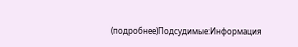(подробнее)Подсудимые:Информация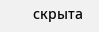скрыта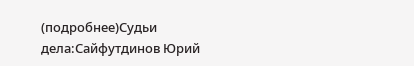(подробнее)Судьи дела:Сайфутдинов Юрий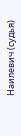Наилевич (судья)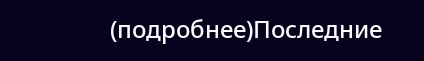(подробнее)Последние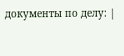документы по делу: |